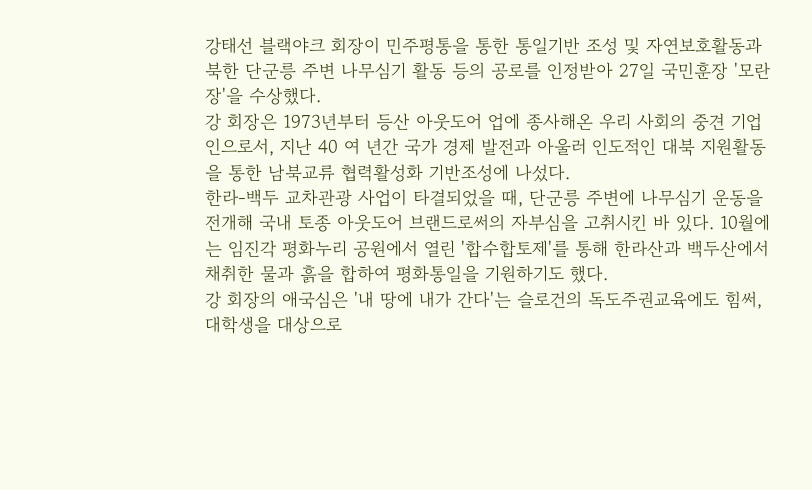강태선 블랙야크 회장이 민주평통을 통한 통일기반 조성 및 자연보호활동과 북한 단군릉 주변 나무심기 활동 등의 공로를 인정받아 27일 국민훈장 '모란장'을 수상했다.
강 회장은 1973년부터 등산 아웃도어 업에 종사해온 우리 사회의 중견 기업인으로서, 지난 40 여 년간 국가 경제 발전과 아울러 인도적인 대북 지원활동을 통한 남북교류 협력활성화 기반조성에 나섰다.
한라-백두 교차관광 사업이 타결되었을 때, 단군릉 주변에 나무심기 운동을 전개해 국내 토종 아웃도어 브랜드로써의 자부심을 고취시킨 바 있다. 10월에는 임진각 평화누리 공원에서 열린 '합수합토제'를 통해 한라산과 백두산에서 채취한 물과 흙을 합하여 평화통일을 기원하기도 했다.
강 회장의 애국심은 '내 땅에 내가 간다'는 슬로건의 독도주권교육에도 힘써, 대학생을 대상으로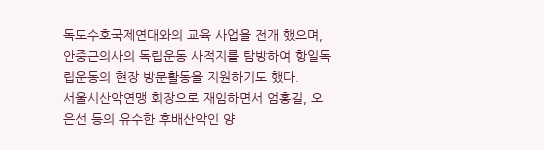독도수호국제연대와의 교육 사업을 전개 했으며, 안중근의사의 독립운동 사적지를 탐방하여 항일독립운동의 현장 방문활동을 지원하기도 했다.
서울시산악연맹 회장으로 재임하면서 엄홍길, 오은선 등의 유수한 후배산악인 양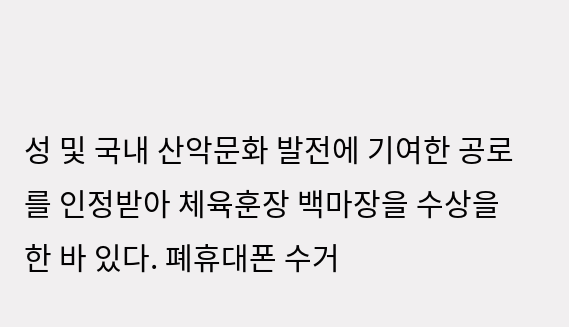성 및 국내 산악문화 발전에 기여한 공로를 인정받아 체육훈장 백마장을 수상을 한 바 있다. 폐휴대폰 수거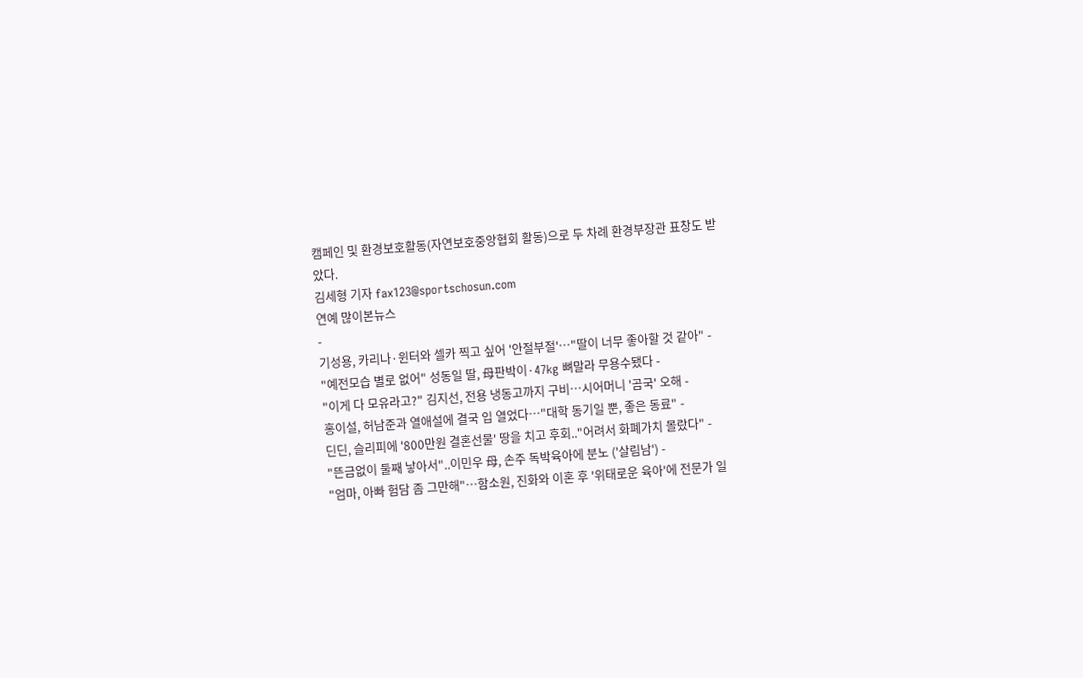캠페인 및 환경보호활동(자연보호중앙협회 활동)으로 두 차례 환경부장관 표창도 받았다.
김세형 기자 fax123@sportschosun.com
연예 많이본뉴스
-
기성용, 카리나·윈터와 셀카 찍고 싶어 '안절부절'…"딸이 너무 좋아할 것 같아" -
"예전모습 별로 없어" 성동일 딸, 母판박이·47kg 뼈말라 무용수됐다 -
"이게 다 모유라고?" 김지선, 전용 냉동고까지 구비…시어머니 '곰국' 오해 -
홍이설, 허남준과 열애설에 결국 입 열었다…"대학 동기일 뿐, 좋은 동료" -
딘딘, 슬리피에 '800만원 결혼선물' 땅을 치고 후회.."어려서 화폐가치 몰랐다" -
"뜬금없이 둘째 낳아서"..이민우 母, 손주 독박육아에 분노 ('살림남') -
"엄마, 아빠 험담 좀 그만해"…함소원, 진화와 이혼 후 '위태로운 육아'에 전문가 일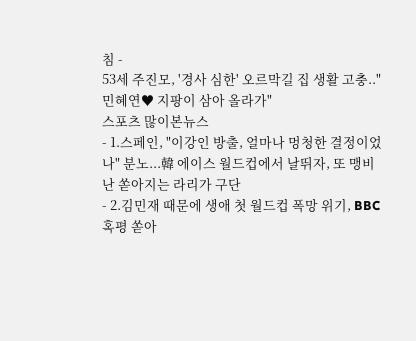침 -
53세 주진모, '경사 심한' 오르막길 집 생활 고충.."민혜연♥ 지팡이 삼아 올라가"
스포츠 많이본뉴스
- 1.스페인, "이강인 방출, 얼마나 멍청한 결정이었나" 분노...韓 에이스 월드컵에서 날뛰자, 또 맹비난 쏟아지는 라리가 구단
- 2.김민재 때문에 생애 첫 월드컵 폭망 위기, BBC 혹평 쏟아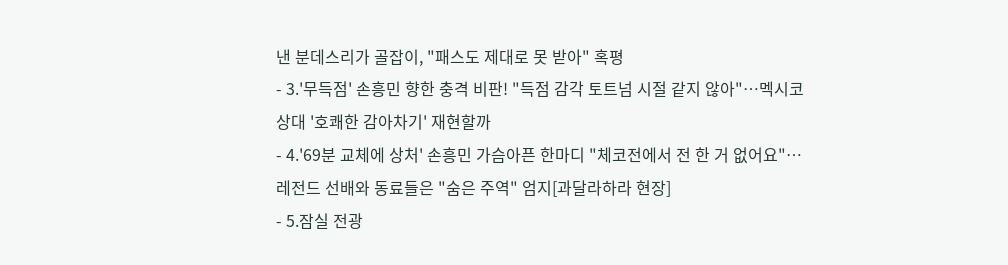낸 분데스리가 골잡이, "패스도 제대로 못 받아" 혹평
- 3.'무득점' 손흥민 향한 충격 비판! "득점 감각 토트넘 시절 같지 않아"…멕시코 상대 '호쾌한 감아차기' 재현할까
- 4.'69분 교체에 상처' 손흥민 가슴아픈 한마디 "체코전에서 전 한 거 없어요"…레전드 선배와 동료들은 "숨은 주역" 엄지[과달라하라 현장]
- 5.잠실 전광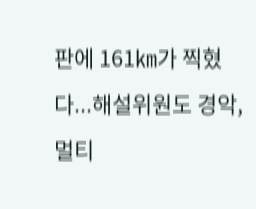판에 161㎞가 찍혔다...해설위원도 경악, 멀티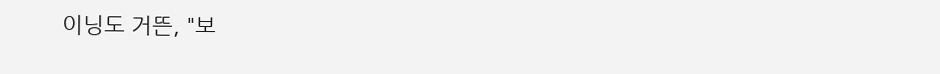이닝도 거뜬, "보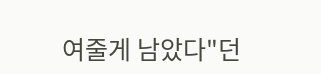여줄게 남았다"던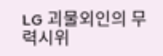LG 괴물외인의 무력시위